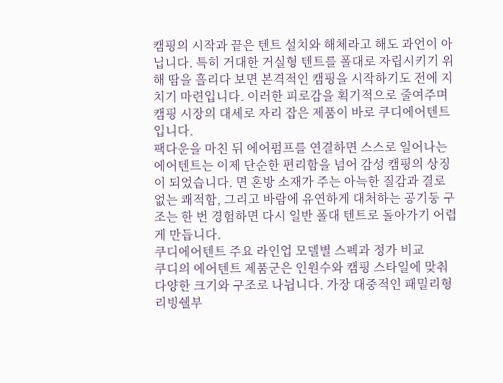캠핑의 시작과 끝은 텐트 설치와 해체라고 해도 과언이 아닙니다. 특히 거대한 거실형 텐트를 폴대로 자립시키기 위해 땀을 흘리다 보면 본격적인 캠핑을 시작하기도 전에 지치기 마련입니다. 이러한 피로감을 획기적으로 줄여주며 캠핑 시장의 대세로 자리 잡은 제품이 바로 쿠디에어텐트입니다.
팩다운을 마친 뒤 에어펌프를 연결하면 스스로 일어나는 에어텐트는 이제 단순한 편리함을 넘어 감성 캠핑의 상징이 되었습니다. 면 혼방 소재가 주는 아늑한 질감과 결로 없는 쾌적함, 그리고 바람에 유연하게 대처하는 공기둥 구조는 한 번 경험하면 다시 일반 폴대 텐트로 돌아가기 어렵게 만듭니다.
쿠디에어텐트 주요 라인업 모델별 스펙과 정가 비교
쿠디의 에어텐트 제품군은 인원수와 캠핑 스타일에 맞춰 다양한 크기와 구조로 나뉩니다. 가장 대중적인 패밀리형 리빙쉘부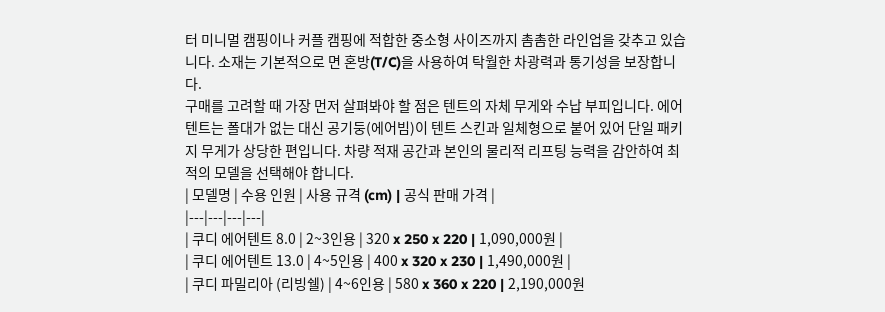터 미니멀 캠핑이나 커플 캠핑에 적합한 중소형 사이즈까지 촘촘한 라인업을 갖추고 있습니다. 소재는 기본적으로 면 혼방(T/C)을 사용하여 탁월한 차광력과 통기성을 보장합니다.
구매를 고려할 때 가장 먼저 살펴봐야 할 점은 텐트의 자체 무게와 수납 부피입니다. 에어텐트는 폴대가 없는 대신 공기둥(에어빔)이 텐트 스킨과 일체형으로 붙어 있어 단일 패키지 무게가 상당한 편입니다. 차량 적재 공간과 본인의 물리적 리프팅 능력을 감안하여 최적의 모델을 선택해야 합니다.
| 모델명 | 수용 인원 | 사용 규격 (cm) | 공식 판매 가격 |
|---|---|---|---|
| 쿠디 에어텐트 8.0 | 2~3인용 | 320 x 250 x 220 | 1,090,000원 |
| 쿠디 에어텐트 13.0 | 4~5인용 | 400 x 320 x 230 | 1,490,000원 |
| 쿠디 파밀리아 (리빙쉘) | 4~6인용 | 580 x 360 x 220 | 2,190,000원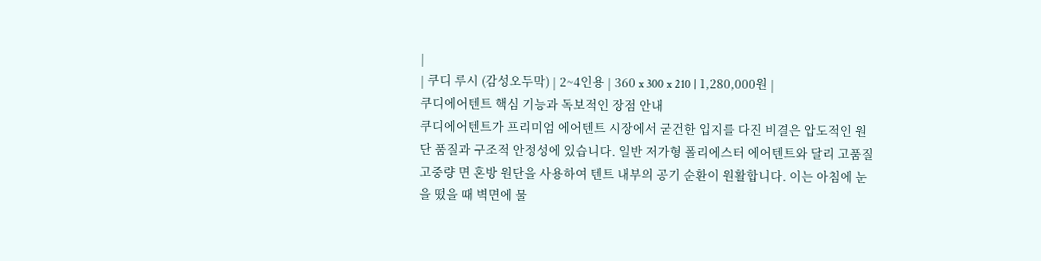|
| 쿠디 루시 (감성오두막) | 2~4인용 | 360 x 300 x 210 | 1,280,000원 |
쿠디에어텐트 핵심 기능과 독보적인 장점 안내
쿠디에어텐트가 프리미엄 에어텐트 시장에서 굳건한 입지를 다진 비결은 압도적인 원단 품질과 구조적 안정성에 있습니다. 일반 저가형 폴리에스터 에어텐트와 달리 고품질 고중량 면 혼방 원단을 사용하여 텐트 내부의 공기 순환이 원활합니다. 이는 아침에 눈을 떴을 때 벽면에 물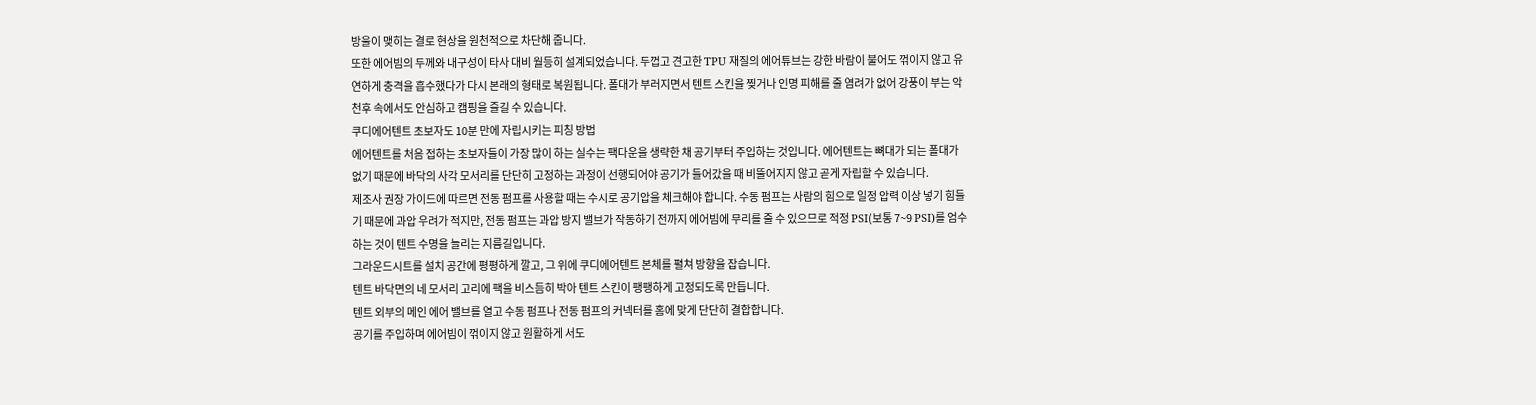방울이 맺히는 결로 현상을 원천적으로 차단해 줍니다.
또한 에어빔의 두께와 내구성이 타사 대비 월등히 설계되었습니다. 두껍고 견고한 TPU 재질의 에어튜브는 강한 바람이 불어도 꺾이지 않고 유연하게 충격을 흡수했다가 다시 본래의 형태로 복원됩니다. 폴대가 부러지면서 텐트 스킨을 찢거나 인명 피해를 줄 염려가 없어 강풍이 부는 악천후 속에서도 안심하고 캠핑을 즐길 수 있습니다.
쿠디에어텐트 초보자도 10분 만에 자립시키는 피칭 방법
에어텐트를 처음 접하는 초보자들이 가장 많이 하는 실수는 팩다운을 생략한 채 공기부터 주입하는 것입니다. 에어텐트는 뼈대가 되는 폴대가 없기 때문에 바닥의 사각 모서리를 단단히 고정하는 과정이 선행되어야 공기가 들어갔을 때 비뚤어지지 않고 곧게 자립할 수 있습니다.
제조사 권장 가이드에 따르면 전동 펌프를 사용할 때는 수시로 공기압을 체크해야 합니다. 수동 펌프는 사람의 힘으로 일정 압력 이상 넣기 힘들기 때문에 과압 우려가 적지만, 전동 펌프는 과압 방지 밸브가 작동하기 전까지 에어빔에 무리를 줄 수 있으므로 적정 PSI(보통 7~9 PSI)를 엄수하는 것이 텐트 수명을 늘리는 지름길입니다.
그라운드시트를 설치 공간에 평평하게 깔고, 그 위에 쿠디에어텐트 본체를 펼쳐 방향을 잡습니다.
텐트 바닥면의 네 모서리 고리에 팩을 비스듬히 박아 텐트 스킨이 팽팽하게 고정되도록 만듭니다.
텐트 외부의 메인 에어 밸브를 열고 수동 펌프나 전동 펌프의 커넥터를 홈에 맞게 단단히 결합합니다.
공기를 주입하며 에어빔이 꺾이지 않고 원활하게 서도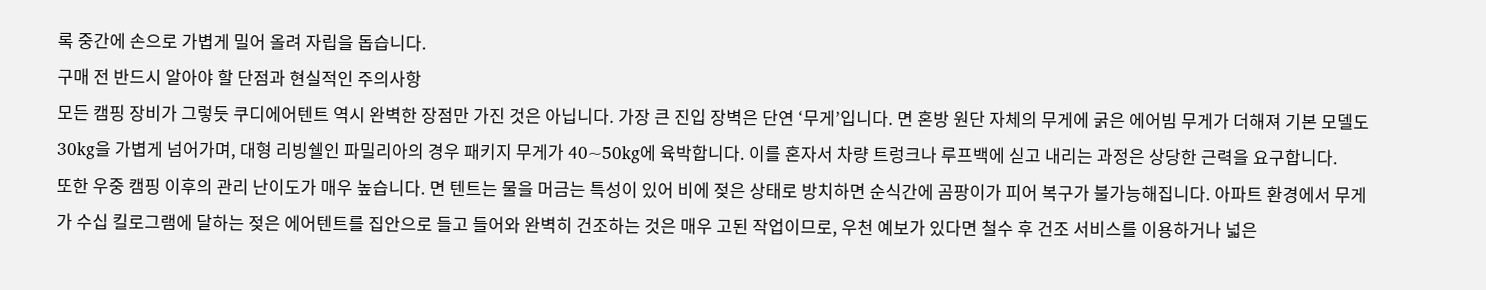록 중간에 손으로 가볍게 밀어 올려 자립을 돕습니다.
구매 전 반드시 알아야 할 단점과 현실적인 주의사항
모든 캠핑 장비가 그렇듯 쿠디에어텐트 역시 완벽한 장점만 가진 것은 아닙니다. 가장 큰 진입 장벽은 단연 ‘무게’입니다. 면 혼방 원단 자체의 무게에 굵은 에어빔 무게가 더해져 기본 모델도 30kg을 가볍게 넘어가며, 대형 리빙쉘인 파밀리아의 경우 패키지 무게가 40~50kg에 육박합니다. 이를 혼자서 차량 트렁크나 루프백에 싣고 내리는 과정은 상당한 근력을 요구합니다.
또한 우중 캠핑 이후의 관리 난이도가 매우 높습니다. 면 텐트는 물을 머금는 특성이 있어 비에 젖은 상태로 방치하면 순식간에 곰팡이가 피어 복구가 불가능해집니다. 아파트 환경에서 무게가 수십 킬로그램에 달하는 젖은 에어텐트를 집안으로 들고 들어와 완벽히 건조하는 것은 매우 고된 작업이므로, 우천 예보가 있다면 철수 후 건조 서비스를 이용하거나 넓은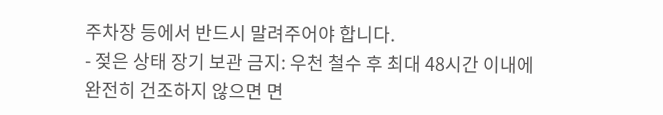주차장 등에서 반드시 말려주어야 합니다.
- 젖은 상태 장기 보관 금지: 우천 철수 후 최대 48시간 이내에 완전히 건조하지 않으면 면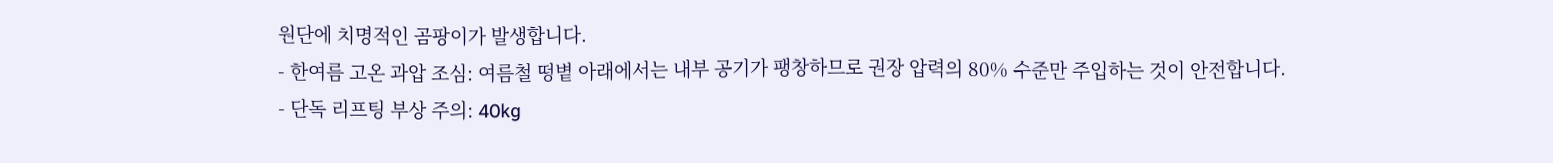원단에 치명적인 곰팡이가 발생합니다.
- 한여름 고온 과압 조심: 여름철 떵볕 아래에서는 내부 공기가 팽창하므로 권장 압력의 80% 수준만 주입하는 것이 안전합니다.
- 단독 리프팅 부상 주의: 40kg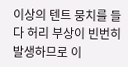이상의 텐트 뭉치를 들다 허리 부상이 빈번히 발생하므로 이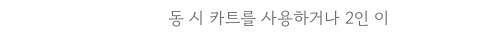동 시 카트를 사용하거나 2인 이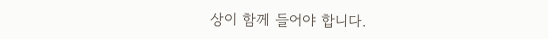상이 함께 들어야 합니다.